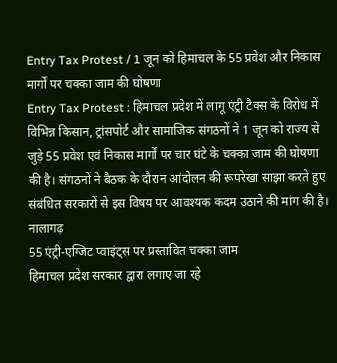Entry Tax Protest / 1 जून को हिमाचल के 55 प्रवेश और निकास मार्गों पर चक्का जाम की घोषणा
Entry Tax Protest : हिमाचल प्रदेश में लागू एंट्री टैक्स के विरोध में विभिन्न किसान, ट्रांसपोर्ट और सामाजिक संगठनों ने 1 जून को राज्य से जुड़े 55 प्रवेश एवं निकास मार्गों पर चार घंटे के चक्का जाम की घोषणा की है। संगठनों ने बैठक के दौरान आंदोलन की रूपरेखा साझा करते हुए संबंधित सरकारों से इस विषय पर आवश्यक कदम उठाने की मांग की है।
नालागढ़
55 एंट्री-एग्जिट प्वाइंट्स पर प्रस्तावित चक्का जाम
हिमाचल प्रदेश सरकार द्वारा लगाए जा रहे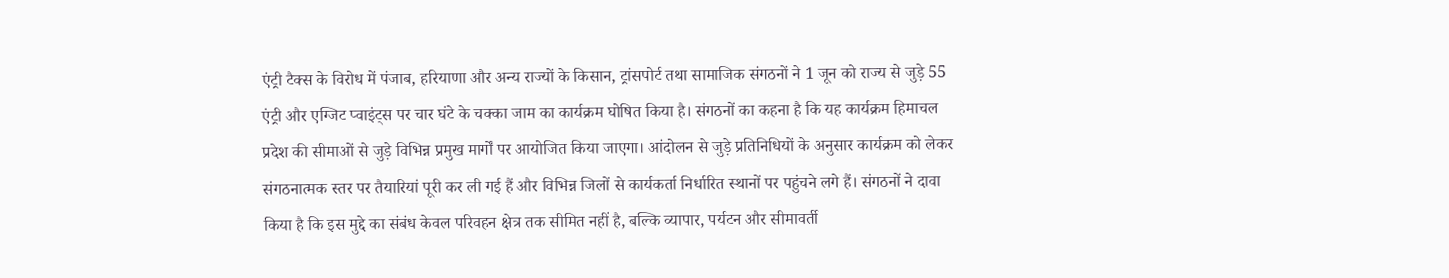एंट्री टैक्स के विरोध में पंजाब, हरियाणा और अन्य राज्यों के किसान, ट्रांसपोर्ट तथा सामाजिक संगठनों ने 1 जून को राज्य से जुड़े 55 एंट्री और एग्जिट प्वाइंट्स पर चार घंटे के चक्का जाम का कार्यक्रम घोषित किया है। संगठनों का कहना है कि यह कार्यक्रम हिमाचल प्रदेश की सीमाओं से जुड़े विभिन्न प्रमुख मार्गों पर आयोजित किया जाएगा। आंदोलन से जुड़े प्रतिनिधियों के अनुसार कार्यक्रम को लेकर संगठनात्मक स्तर पर तैयारियां पूरी कर ली गई हैं और विभिन्न जिलों से कार्यकर्ता निर्धारित स्थानों पर पहुंचने लगे हैं। संगठनों ने दावा किया है कि इस मुद्दे का संबंध केवल परिवहन क्षेत्र तक सीमित नहीं है, बल्कि व्यापार, पर्यटन और सीमावर्ती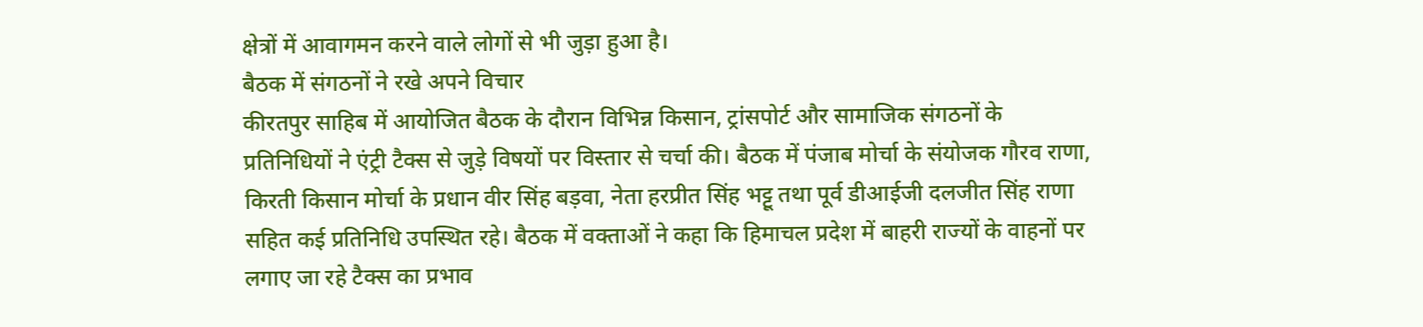क्षेत्रों में आवागमन करने वाले लोगों से भी जुड़ा हुआ है।
बैठक में संगठनों ने रखे अपने विचार
कीरतपुर साहिब में आयोजित बैठक के दौरान विभिन्न किसान, ट्रांसपोर्ट और सामाजिक संगठनों के प्रतिनिधियों ने एंट्री टैक्स से जुड़े विषयों पर विस्तार से चर्चा की। बैठक में पंजाब मोर्चा के संयोजक गौरव राणा, किरती किसान मोर्चा के प्रधान वीर सिंह बड़वा, नेता हरप्रीत सिंह भट्टू तथा पूर्व डीआईजी दलजीत सिंह राणा सहित कई प्रतिनिधि उपस्थित रहे। बैठक में वक्ताओं ने कहा कि हिमाचल प्रदेश में बाहरी राज्यों के वाहनों पर लगाए जा रहे टैक्स का प्रभाव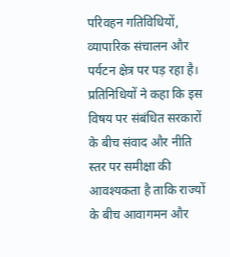परिवहन गतिविधियों, व्यापारिक संचालन और पर्यटन क्षेत्र पर पड़ रहा है। प्रतिनिधियों ने कहा कि इस विषय पर संबंधित सरकारों के बीच संवाद और नीति स्तर पर समीक्षा की आवश्यकता है ताकि राज्यों के बीच आवागमन और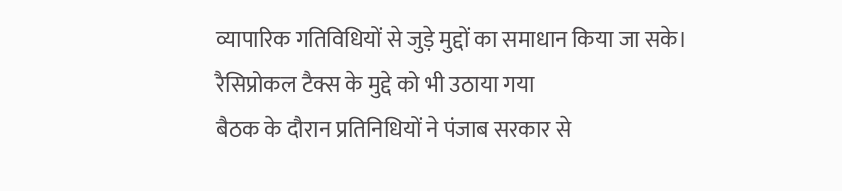व्यापारिक गतिविधियों से जुड़े मुद्दों का समाधान किया जा सके।
रैसिप्रोकल टैक्स के मुद्दे को भी उठाया गया
बैठक के दौरान प्रतिनिधियों ने पंजाब सरकार से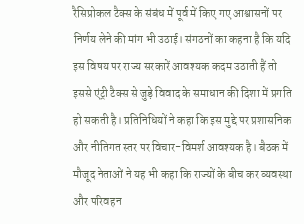रैसिप्रोकल टैक्स के संबंध में पूर्व में किए गए आश्वासनों पर निर्णय लेने की मांग भी उठाई। संगठनों का कहना है कि यदि इस विषय पर राज्य सरकारें आवश्यक कदम उठाती हैं तो इससे एंट्री टैक्स से जुड़े विवाद के समाधान की दिशा में प्रगति हो सकती है। प्रतिनिधियों ने कहा कि इस मुद्दे पर प्रशासनिक और नीतिगत स्तर पर विचार-विमर्श आवश्यक है। बैठक में मौजूद नेताओं ने यह भी कहा कि राज्यों के बीच कर व्यवस्था और परिवहन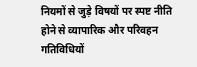नियमों से जुड़े विषयों पर स्पष्ट नीति होने से व्यापारिक और परिवहन गतिविधियों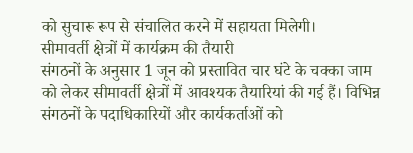को सुचारू रूप से संचालित करने में सहायता मिलेगी।
सीमावर्ती क्षेत्रों में कार्यक्रम की तैयारी
संगठनों के अनुसार 1 जून को प्रस्तावित चार घंटे के चक्का जाम को लेकर सीमावर्ती क्षेत्रों में आवश्यक तैयारियां की गई हैं। विभिन्न संगठनों के पदाधिकारियों और कार्यकर्ताओं को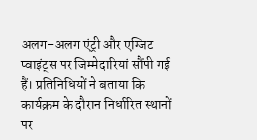अलग-अलग एंट्री और एग्जिट प्वाइंट्स पर जिम्मेदारियां सौंपी गई हैं। प्रतिनिधियों ने बताया कि कार्यक्रम के दौरान निर्धारित स्थानों पर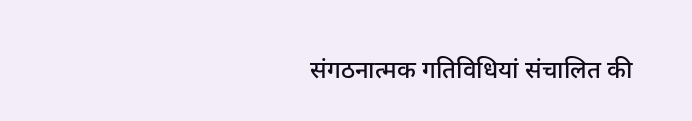संगठनात्मक गतिविधियां संचालित की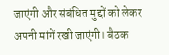जाएंगी और संबंधित मुद्दों को लेकर अपनी मांगें रखी जाएंगी। बैठक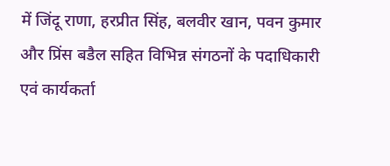में जिंदू राणा, हरप्रीत सिंह, बलवीर खान, पवन कुमार और प्रिंस बडैल सहित विभिन्न संगठनों के पदाधिकारी एवं कार्यकर्ता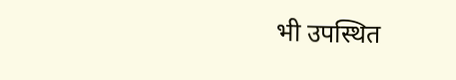भी उपस्थित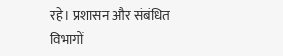रहे। प्रशासन और संबंधित विभागों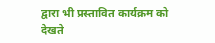द्वारा भी प्रस्तावित कार्यक्रम को देखते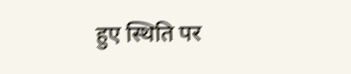हुए स्थिति पर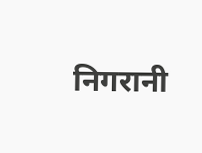निगरानी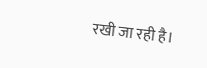रखी जा रही है।